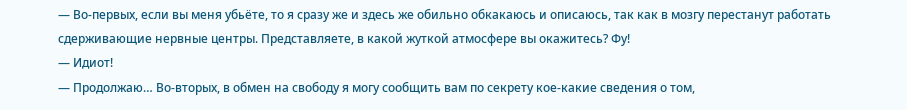— Во-первых, если вы меня убьёте, то я сразу же и здесь же обильно обкакаюсь и описаюсь, так как в мозгу перестанут работать сдерживающие нервные центры. Представляете, в какой жуткой атмосфере вы окажитесь? Фу!
— Идиот!
— Продолжаю… Во-вторых, в обмен на свободу я могу сообщить вам по секрету кое-какие сведения о том,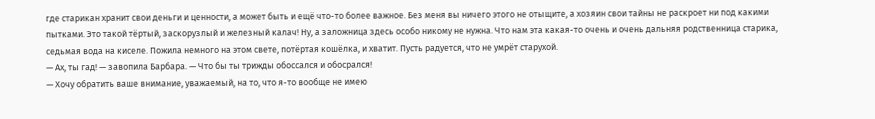где старикан хранит свои деньги и ценности, а может быть и ещё что-то более важное. Без меня вы ничего этого не отыщите, а хозяин свои тайны не раскроет ни под какими пытками. Это такой тёртый, заскорузлый и железный калач! Ну, а заложница здесь особо никому не нужна. Что нам эта какая-то очень и очень дальняя родственница старика, седьмая вода на киселе. Пожила немного на этом свете, потёртая кошёлка, и хватит. Пусть радуется, что не умрёт старухой.
— Ах, ты гад! — завопила Барбара. — Что бы ты трижды обоссался и обосрался!
— Хочу обратить ваше внимание, уважаемый, на то, что я-то вообще не имею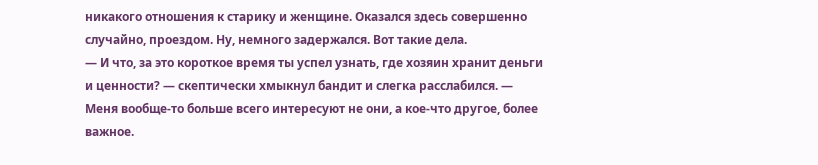никакого отношения к старику и женщине. Оказался здесь совершенно случайно, проездом. Ну, немного задержался. Вот такие дела.
— И что, за это короткое время ты успел узнать, где хозяин хранит деньги и ценности? — скептически хмыкнул бандит и слегка расслабился. — Меня вообще-то больше всего интересуют не они, а кое-что другое, более важное.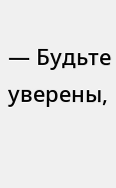— Будьте уверены,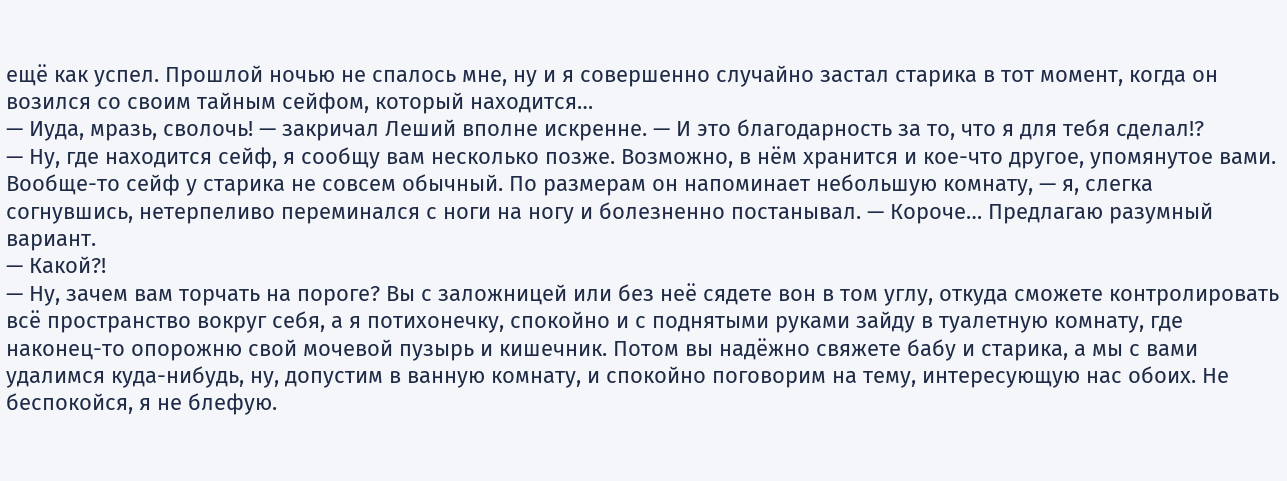ещё как успел. Прошлой ночью не спалось мне, ну и я совершенно случайно застал старика в тот момент, когда он возился со своим тайным сейфом, который находится…
— Иуда, мразь, сволочь! — закричал Леший вполне искренне. — И это благодарность за то, что я для тебя сделал!?
— Ну, где находится сейф, я сообщу вам несколько позже. Возможно, в нём хранится и кое-что другое, упомянутое вами. Вообще-то сейф у старика не совсем обычный. По размерам он напоминает небольшую комнату, — я, слегка согнувшись, нетерпеливо переминался с ноги на ногу и болезненно постанывал. — Короче… Предлагаю разумный вариант.
— Какой?!
— Ну, зачем вам торчать на пороге? Вы с заложницей или без неё сядете вон в том углу, откуда сможете контролировать всё пространство вокруг себя, а я потихонечку, спокойно и с поднятыми руками зайду в туалетную комнату, где наконец-то опорожню свой мочевой пузырь и кишечник. Потом вы надёжно свяжете бабу и старика, а мы с вами удалимся куда-нибудь, ну, допустим в ванную комнату, и спокойно поговорим на тему, интересующую нас обоих. Не беспокойся, я не блефую.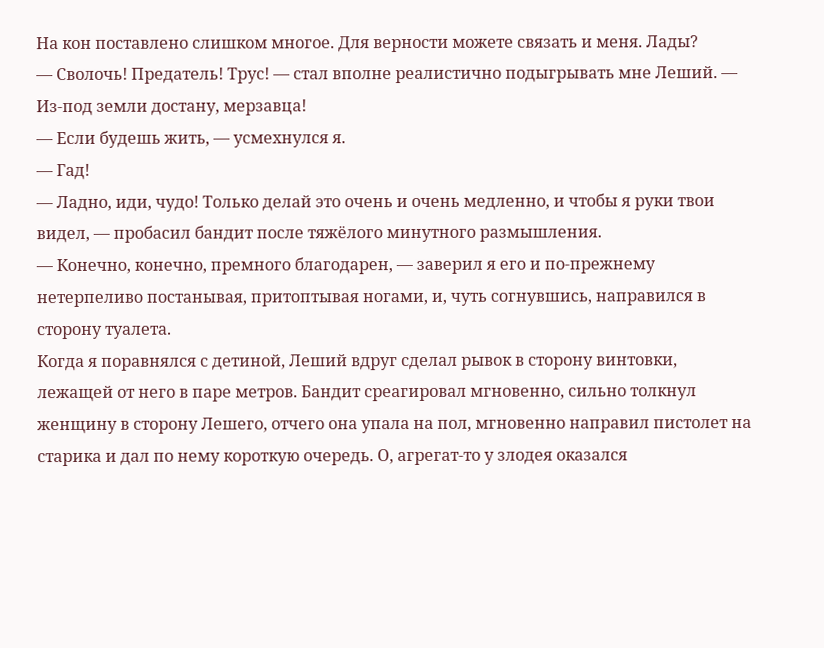На кон поставлено слишком многое. Для верности можете связать и меня. Лады?
— Сволочь! Предатель! Трус! — стал вполне реалистично подыгрывать мне Леший. — Из-под земли достану, мерзавца!
— Если будешь жить, — усмехнулся я.
— Гад!
— Ладно, иди, чудо! Только делай это очень и очень медленно, и чтобы я руки твои видел, — пробасил бандит после тяжёлого минутного размышления.
— Конечно, конечно, премного благодарен, — заверил я его и по-прежнему нетерпеливо постанывая, притоптывая ногами, и, чуть согнувшись, направился в сторону туалета.
Когда я поравнялся с детиной, Леший вдруг сделал рывок в сторону винтовки, лежащей от него в паре метров. Бандит среагировал мгновенно, сильно толкнул женщину в сторону Лешего, отчего она упала на пол, мгновенно направил пистолет на старика и дал по нему короткую очередь. О, агрегат-то у злодея оказался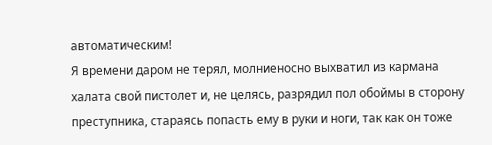автоматическим!
Я времени даром не терял, молниеносно выхватил из кармана халата свой пистолет и, не целясь, разрядил пол обоймы в сторону преступника, стараясь попасть ему в руки и ноги, так как он тоже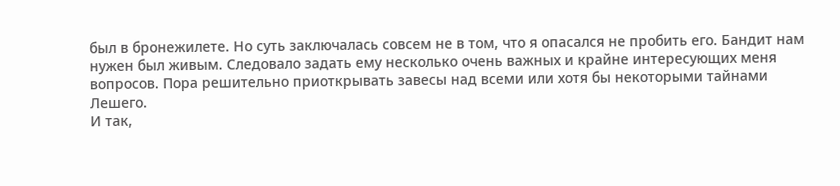был в бронежилете. Но суть заключалась совсем не в том, что я опасался не пробить его. Бандит нам нужен был живым. Следовало задать ему несколько очень важных и крайне интересующих меня вопросов. Пора решительно приоткрывать завесы над всеми или хотя бы некоторыми тайнами Лешего.
И так,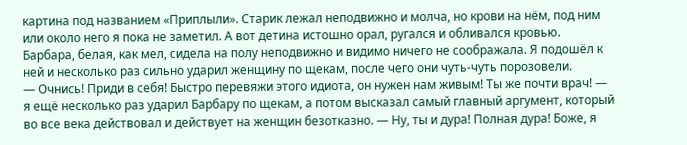картина под названием «Приплыли». Старик лежал неподвижно и молча, но крови на нём, под ним или около него я пока не заметил. А вот детина истошно орал, ругался и обливался кровью. Барбара, белая, как мел, сидела на полу неподвижно и видимо ничего не соображала. Я подошёл к ней и несколько раз сильно ударил женщину по щекам, после чего они чуть-чуть порозовели.
— Очнись! Приди в себя! Быстро перевяжи этого идиота, он нужен нам живым! Ты же почти врач! — я ещё несколько раз ударил Барбару по щекам, а потом высказал самый главный аргумент, который во все века действовал и действует на женщин безотказно. — Ну, ты и дура! Полная дура! Боже, я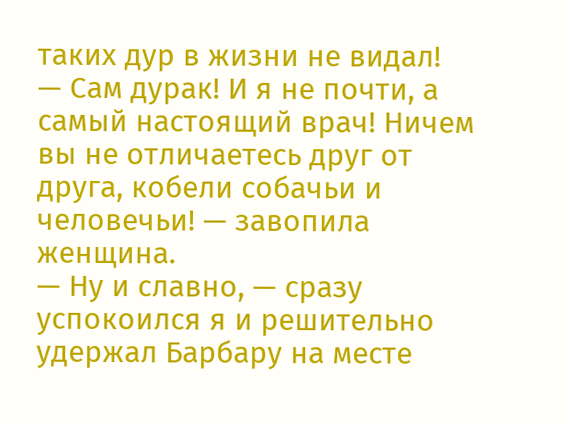таких дур в жизни не видал!
— Сам дурак! И я не почти, а самый настоящий врач! Ничем вы не отличаетесь друг от друга, кобели собачьи и человечьи! — завопила женщина.
— Ну и славно, — сразу успокоился я и решительно удержал Барбару на месте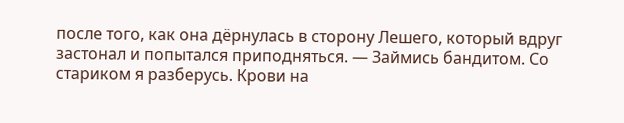после того, как она дёрнулась в сторону Лешего, который вдруг застонал и попытался приподняться. — Займись бандитом. Со стариком я разберусь. Крови на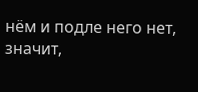нём и подле него нет, значит,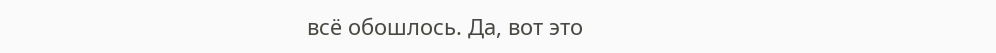всё обошлось. Да, вот это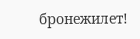бронежилет!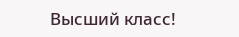Высший класс!